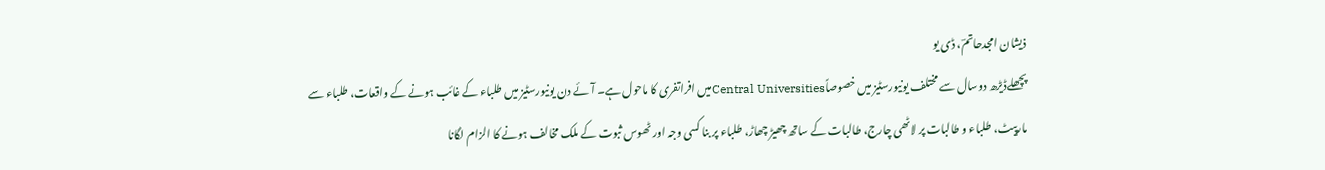ذیشان امجدحاتمؔ، ڈی یو
پچھلےڈیڑھ دوسال سے مختلف یونیورسٹیز میں خصوصاًCentral Universitiesمیں افراتفری کا ماحول ہے۔ آئے دن یونیورسٹیز میں طلباء کے غائب ہونے کے واقعات، طلباء سے مارپیٹ، طلباء و طالبات پر لاٹھی چارج، طالبات کے ساتھ چھیڑ چھاڑ، طلباء پر بنا کسی وجہ اور ٹھوس ثبوت کے ملک مخالف ہونے کا الزام لگانا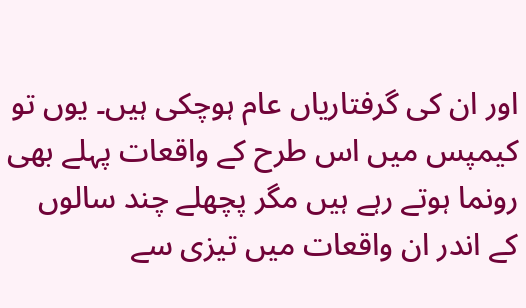اور ان کی گرفتاریاں عام ہوچکی ہیں۔ یوں تو کیمپس میں اس طرح کے واقعات پہلے بھی رونما ہوتے رہے ہیں مگر پچھلے چند سالوں کے اندر ان واقعات میں تیزی سے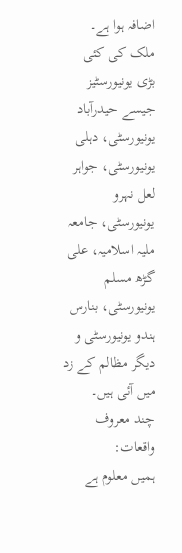اضافہ ہوا ہے۔ ملک کی کئی بڑی یونیورسٹیز جیسے حیدرآباد یونیورسٹی، دہلی یونیورسٹی، جواہر لعل نہرو یونیورسٹی، جامعہ ملیہ اسلامیہ، علی گڑھ مسلم یونیورسٹی، بنارس ہندو یونیورسٹی و دیگر مظالم کے زد میں آئی ہیں۔
چند معروف واقعات:
ہمیں معلوم ہے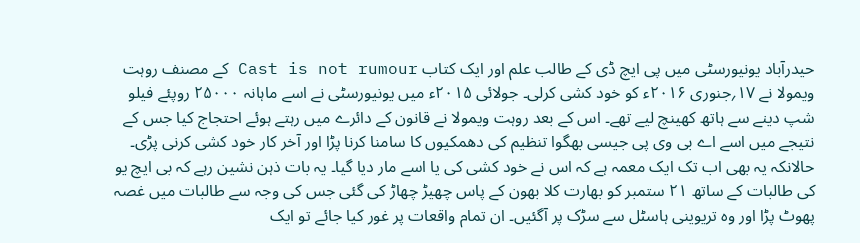حیدرآباد یونیورسٹی میں پی ایچ ڈی کے طالب علم اور ایک کتاب Cast is not rumour کے مصنف روہت ویمولا نے ۱۷؍جنوری ۲۰۱۶ء کو خود کشی کرلی۔ جولائی ۲۰۱۵ء میں یونیورسٹی نے اسے ماہانہ ۲۵۰۰۰ روپئے فیلو شپ دینے سے ہاتھ کھینچ لیے تھے۔ اس کے بعد روہت ویمولا نے قانون کے دائرے میں رہتے ہوئے احتجاج کیا جس کے نتیجے میں اسے اے بی وی پی جیسی بھگوا تنظیم کی دھمکیوں کا سامنا کرنا پڑا اور آخر کار خود کشی کرنی پڑی۔ حالانکہ یہ بھی اب تک ایک معمہ ہے کہ اس نے خود کشی کی یا اسے مار دیا گیا۔ یہ بات ذہن نشین رہے کہ بی ایچ یو کی طالبات کے ساتھ ۲۱ ستمبر کو بھارت کلا بھون کے پاس چھیڑ چھاڑ کی گئی جس کی وجہ سے طالبات میں غصہ پھوٹ پڑا اور وہ تریوینی ہاسٹل سے سڑک پر آگئیں۔ ان تمام واقعات پر غور کیا جائے تو ایک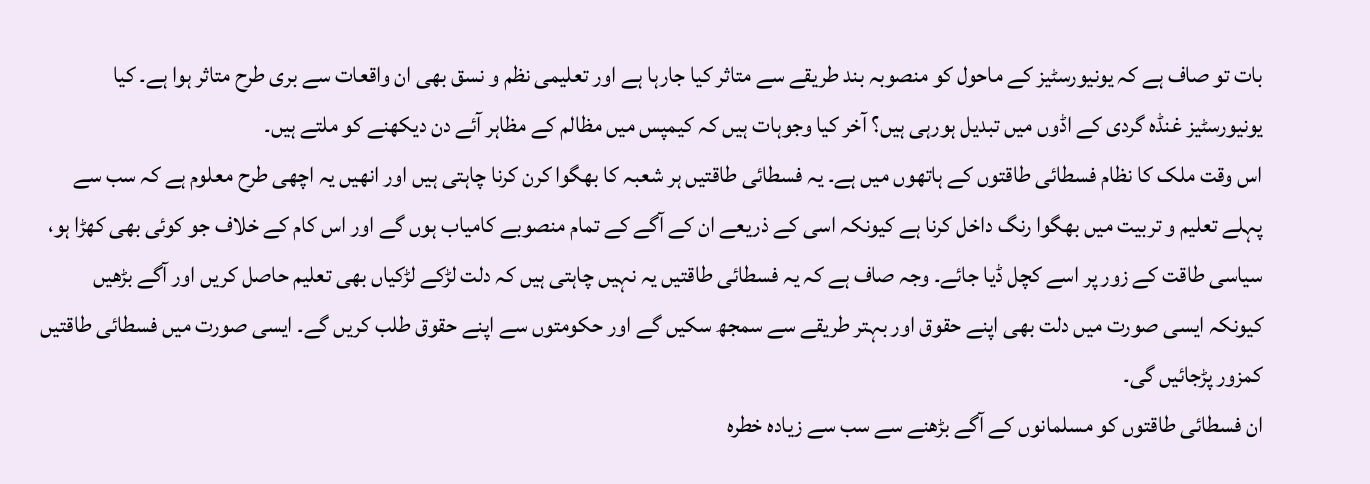بات تو صاف ہے کہ یونیورسٹیز کے ماحول کو منصوبہ بند طریقے سے متاثر کیا جارہا ہے اور تعلیمی نظم و نسق بھی ان واقعات سے بری طرح متاثر ہوا ہے۔ کیا یونیورسٹیز غنڈہ گردی کے اڈوں میں تبدیل ہورہی ہیں؟ آخر کیا وجوہات ہیں کہ کیمپس میں مظالم کے مظاہر آئے دن دیکھنے کو ملتے ہیں۔
اس وقت ملک کا نظام فسطائی طاقتوں کے ہاتھوں میں ہے۔ یہ فسطائی طاقتیں ہر شعبہ کا بھگوا کرن کرنا چاہتی ہیں اور انھیں یہ اچھی طرح معلوم ہے کہ سب سے پہلے تعلیم و تربیت میں بھگوا رنگ داخل کرنا ہے کیونکہ اسی کے ذریعے ان کے آگے کے تمام منصوبے کامیاب ہوں گے اور اس کام کے خلاف جو کوئی بھی کھڑا ہو، سیاسی طاقت کے زور پر اسے کچل ڈیا جائے۔ وجہ صاف ہے کہ یہ فسطائی طاقتیں یہ نہیں چاہتی ہیں کہ دلت لڑکے لڑکیاں بھی تعلیم حاصل کریں اور آگے بڑھیں کیونکہ ایسی صورت میں دلت بھی اپنے حقوق اور بہتر طریقے سے سمجھ سکیں گے اور حکومتوں سے اپنے حقوق طلب کریں گے۔ ایسی صورت میں فسطائی طاقتیں کمزور پڑجائیں گی۔
ان فسطائی طاقتوں کو مسلمانوں کے آگے بڑھنے سے سب سے زیادہ خطرہ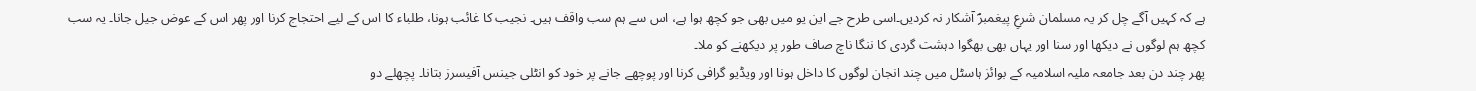ہے کہ کہیں آگے چل کر یہ مسلمان شرعِ پیغمبرؐ آشکار نہ کردیں۔اسی طرح جے این یو میں بھی جو کچھ ہوا ہے، اس سے ہم سب واقف ہیں۔ نجیب کا غائب ہونا، طلباء کا اس کے لیے احتجاج کرنا اور پھر اس کے عوض جیل جانا۔ یہ سب کچھ ہم لوگوں نے دیکھا اور سنا اور یہاں بھی بھگوا دہشت گردی کا ننگا ناچ صاف طور پر دیکھنے کو ملا۔
پھر چند دن بعد جامعہ ملیہ اسلامیہ کے بوائز ہاسٹل میں چند انجان لوگوں کا داخل ہونا اور ویڈیو گرافی کرنا اور پوچھے جانے پر خود کو انٹلی جینس آفیسرز بتانا۔ پچھلے دو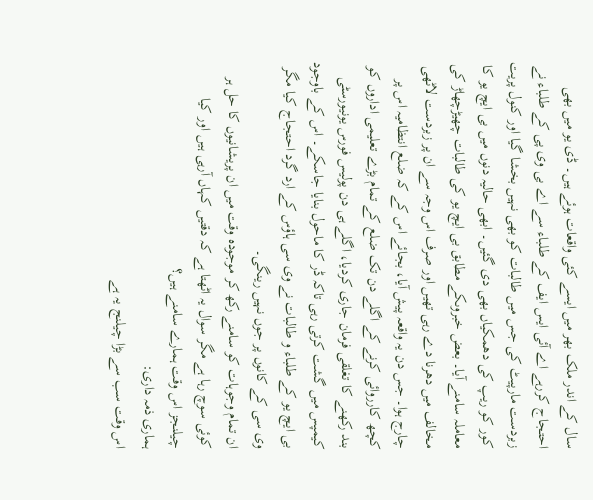سال کے اندر ملک بھر میں ایسے کئی واقعات ہوئے ہیں۔ ڈی یو میں بھی احتجاج کررہے اے آئی ایس ایف کے طلباء سے اے بی وی پی کے طلباء نے زبردست مارپیٹ کی جس میں طالبات کو بھی نہیں بخشا گیا اور کنول پریت کور کو ریپ کی دھمکیاں بھی دی گئیں۔ ابھی حالیہ دنوں میں بی ایچ یو کا معاملہ سامنے آیا۔ بعض خبروںکے مطابق بی ایچ یو کی طالبات چھیڑچھاڑ کی مخالف میں دھرنا دے رہی تھیں اور صرف اس وجہ سے ان پر زبردست لاٹھی چارج ہوا۔ جس دن یہ واقعہ پیش آیا، بجائے اس کے کہ ضلع انتظامیہ اس پر کچھ کارروائی کرنے کے اگلے دن تک ضلع کے تمام بڑے تعلیمی اداروں کو بند رکھنے کا تغلقی فرمان جاری کردیا، اگلے ہی دن پولیس فورس یونیورسٹی کیمپس میں گشت کرتی رہی تاکہ ڈر کا ماحول بنایا جاسکے۔ اس کے باوجود بی ایچ یو کے طلباء و طالبات نے وی سی ہاؤس کے ارد گرد احتجاج کیا مگر وی سی کے کانوں پر جوں نہیں رینگی۔
ان تمام وجوہات کو سامنے رکھ کر موجودہ وقت میں ان پریشانیوں کا حل ہر کوئی سوچ رہا ہے مگر سوال یہ اٹھتا ہے کہ دقتیں کہاں آرہی ہیں اور کیا چیلنجز اس وقت ہمارے سامنے ہیں؟
ہماری ذمہ داری:
اس وقت سب سے بڑا چیلنج یہ ہے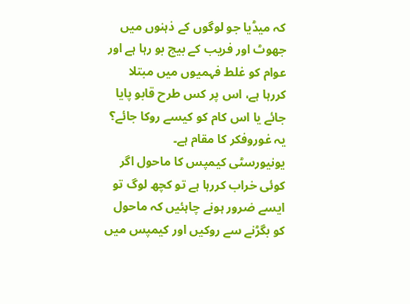کہ میڈیا جو لوگوں کے ذہنوں میں جھوٹ اور فریب کے بیج بو رہا ہے اور عوام کو غلط فہمیوں میں مبتلا کررہا ہے، اس پر کس طرح قابو پایا جائے یا اس کام کو کیسے روکا جائے؟ یہ غوروفکر کا مقام ہے۔
یونیورسٹی کیمپس کا ماحول اگر کوئی خراب کررہا ہے تو کچھ لوگ تو ایسے ضرور ہونے چاہئیں کہ ماحول کو بگڑنے سے روکیں اور کیمپس میں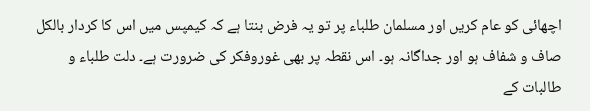اچھائی کو عام کریں اور مسلمان طلباء پر تو یہ فرض بنتا ہے کہ کیمپس میں اس کا کردار بالکل صاف و شفاف ہو اور جداگانہ ہو۔ اس نقطہ پر بھی غوروفکر کی ضرورت ہے۔ دلت طلباء و طالبات کے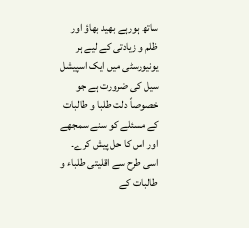ساتھ ہورہے بھید بھاؤ اور ظلم و زیادتی کے لیے ہر یونیورسٹی میں ایک اسپیشل سیل کی ضرورت ہے جو خصوصاً دلت طلبا و طالبات کے مسئلے کو سنے سمجھے اور اس کا حل پیش کرے۔ اسی طرح سے اقلیتی طلباء و طالبات کے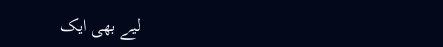لیے بھی ایک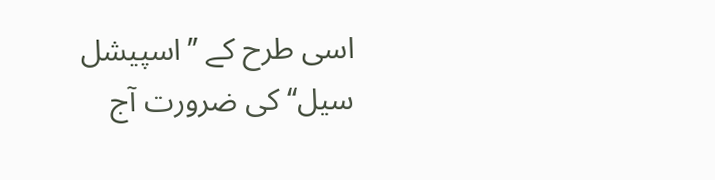اسی طرح کے ’’اسپیشل سیل‘‘ کی ضرورت آج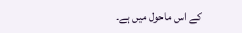کے اس ماحول میں ہے۔